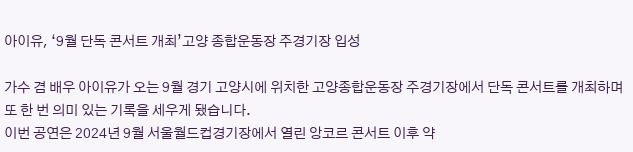아이유, ‘9월 단독 콘서트 개최’고양 종합운동장 주경기장 입성

가수 겸 배우 아이유가 오는 9월 경기 고양시에 위치한 고양종합운동장 주경기장에서 단독 콘서트를 개최하며 또 한 번 의미 있는 기록을 세우게 됐습니다.
이번 공연은 2024년 9월 서울월드컵경기장에서 열린 앙코르 콘서트 이후 약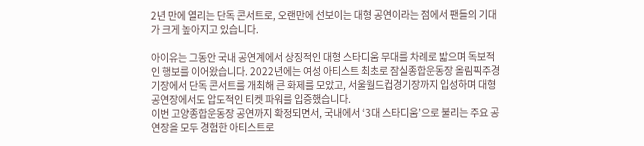2년 만에 열리는 단독 콘서트로, 오랜만에 선보이는 대형 공연이라는 점에서 팬들의 기대가 크게 높아지고 있습니다.

아이유는 그동안 국내 공연계에서 상징적인 대형 스타디움 무대를 차례로 밟으며 독보적인 행보를 이어왔습니다. 2022년에는 여성 아티스트 최초로 잠실종합운동장 올림픽주경기장에서 단독 콘서트를 개최해 큰 화제를 모았고, 서울월드컵경기장까지 입성하며 대형 공연장에서도 압도적인 티켓 파워를 입증했습니다.
이번 고양종합운동장 공연까지 확정되면서, 국내에서 ‘3대 스타디움’으로 불리는 주요 공연장을 모두 경험한 아티스트로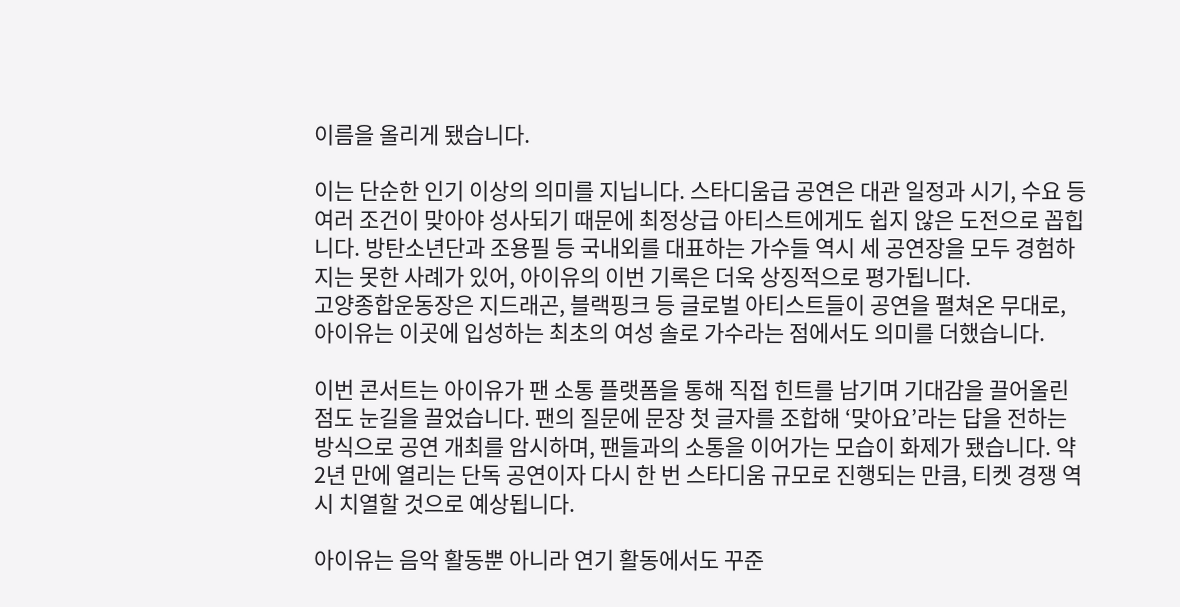이름을 올리게 됐습니다.

이는 단순한 인기 이상의 의미를 지닙니다. 스타디움급 공연은 대관 일정과 시기, 수요 등 여러 조건이 맞아야 성사되기 때문에 최정상급 아티스트에게도 쉽지 않은 도전으로 꼽힙니다. 방탄소년단과 조용필 등 국내외를 대표하는 가수들 역시 세 공연장을 모두 경험하지는 못한 사례가 있어, 아이유의 이번 기록은 더욱 상징적으로 평가됩니다.
고양종합운동장은 지드래곤, 블랙핑크 등 글로벌 아티스트들이 공연을 펼쳐온 무대로, 아이유는 이곳에 입성하는 최초의 여성 솔로 가수라는 점에서도 의미를 더했습니다.

이번 콘서트는 아이유가 팬 소통 플랫폼을 통해 직접 힌트를 남기며 기대감을 끌어올린 점도 눈길을 끌었습니다. 팬의 질문에 문장 첫 글자를 조합해 ‘맞아요’라는 답을 전하는 방식으로 공연 개최를 암시하며, 팬들과의 소통을 이어가는 모습이 화제가 됐습니다. 약 2년 만에 열리는 단독 공연이자 다시 한 번 스타디움 규모로 진행되는 만큼, 티켓 경쟁 역시 치열할 것으로 예상됩니다.

아이유는 음악 활동뿐 아니라 연기 활동에서도 꾸준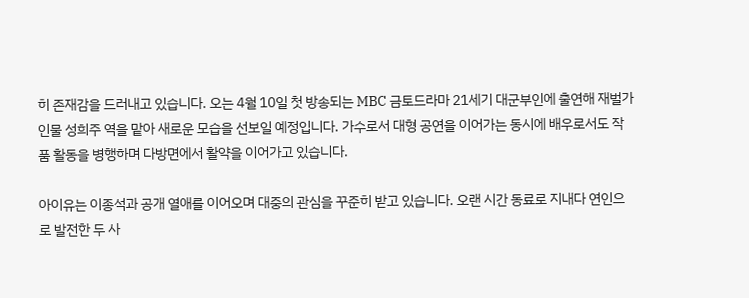히 존재감을 드러내고 있습니다. 오는 4월 10일 첫 방송되는 MBC 금토드라마 21세기 대군부인에 출연해 재벌가 인물 성희주 역을 맡아 새로운 모습을 선보일 예정입니다. 가수로서 대형 공연을 이어가는 동시에 배우로서도 작품 활동을 병행하며 다방면에서 활약을 이어가고 있습니다.

아이유는 이종석과 공개 열애를 이어오며 대중의 관심을 꾸준히 받고 있습니다. 오랜 시간 동료로 지내다 연인으로 발전한 두 사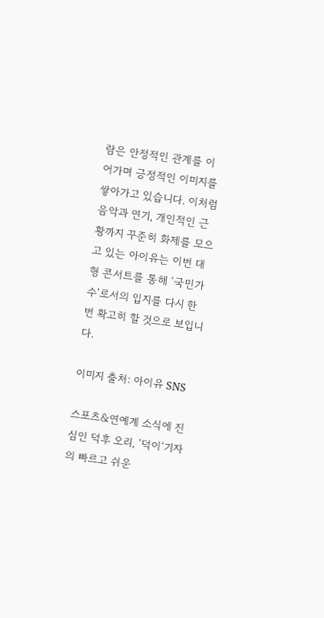람은 안정적인 관계를 이어가며 긍정적인 이미지를 쌓아가고 있습니다. 이처럼 음악과 연기, 개인적인 근황까지 꾸준히 화제를 모으고 있는 아이유는 이번 대형 콘서트를 통해 ‘국민가수’로서의 입지를 다시 한 번 확고히 할 것으로 보입니다.

이미지 출처: 아이유 SNS

스포츠&연예계 소식에 진심인 덕후 오리, ’덕이‘기자의 빠르고 쉬운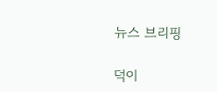뉴스 브리핑

덕이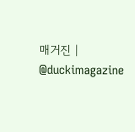매거진 | @duckimagazine